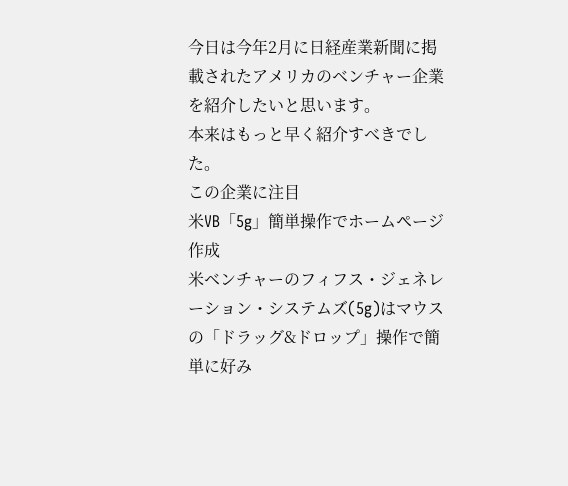今日は今年2月に日経産業新聞に掲載されたアメリカのベンチャー企業を紹介したいと思います。
本来はもっと早く紹介すべきでした。
この企業に注目
米VB「5g」簡単操作でホームページ作成
米ベンチャーのフィフス・ジェネレーション・システムズ(5g)はマウスの「ドラッグ&ドロップ」操作で簡単に好み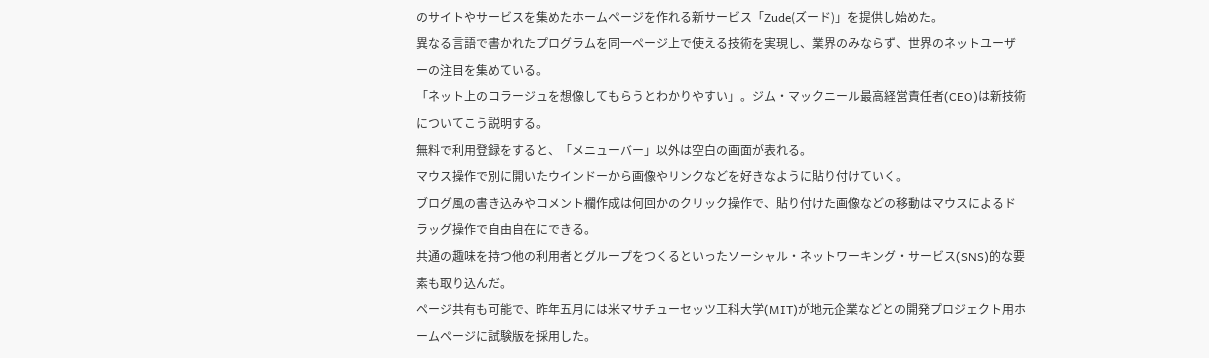のサイトやサービスを集めたホームページを作れる新サービス「Zude(ズード)」を提供し始めた。
異なる言語で書かれたプログラムを同一ページ上で使える技術を実現し、業界のみならず、世界のネットユーザーの注目を集めている。
「ネット上のコラージュを想像してもらうとわかりやすい」。ジム・マックニール最高経営責任者(CEO)は新技術についてこう説明する。
無料で利用登録をすると、「メニューバー」以外は空白の画面が表れる。
マウス操作で別に開いたウインドーから画像やリンクなどを好きなように貼り付けていく。
ブログ風の書き込みやコメント欄作成は何回かのクリック操作で、貼り付けた画像などの移動はマウスによるドラッグ操作で自由自在にできる。
共通の趣味を持つ他の利用者とグループをつくるといったソーシャル・ネットワーキング・サービス(SNS)的な要素も取り込んだ。
ページ共有も可能で、昨年五月には米マサチューセッツ工科大学(MIT)が地元企業などとの開発プロジェクト用ホームページに試験版を採用した。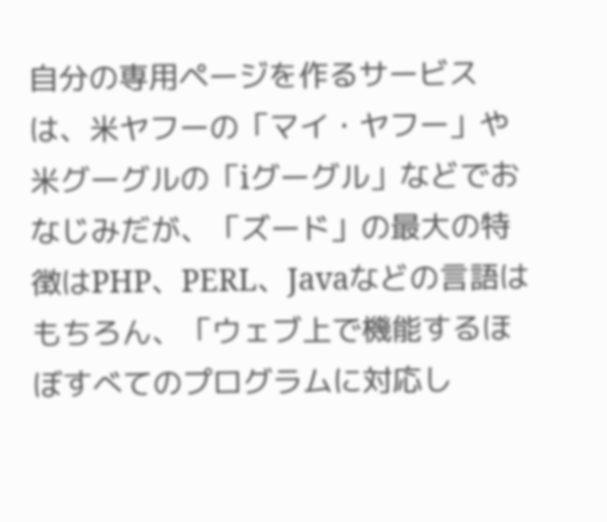自分の専用ページを作るサービスは、米ヤフーの「マイ・ヤフー」や米グーグルの「iグーグル」などでおなじみだが、「ズード」の最大の特徴はPHP、PERL、Javaなどの言語はもちろん、「ウェブ上で機能するほぼすべてのプログラムに対応し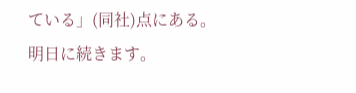ている」(同社)点にある。
明日に続きます。